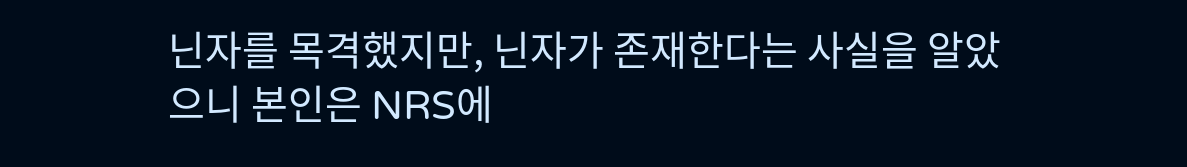닌자를 목격했지만, 닌자가 존재한다는 사실을 알았으니 본인은 NRS에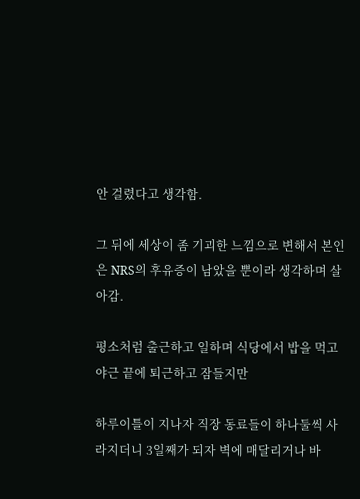안 걸렸다고 생각함.

그 뒤에 세상이 좀 기괴한 느낌으로 변해서 본인은 NRS의 후유증이 남았을 뿐이라 생각하며 살아감.

평소처럼 출근하고 일하며 식당에서 밥을 먹고 야근 끝에 퇴근하고 잠들지만

하루이틀이 지나자 직장 동료들이 하나둘씩 사라지더니 3일째가 되자 벽에 매달리거나 바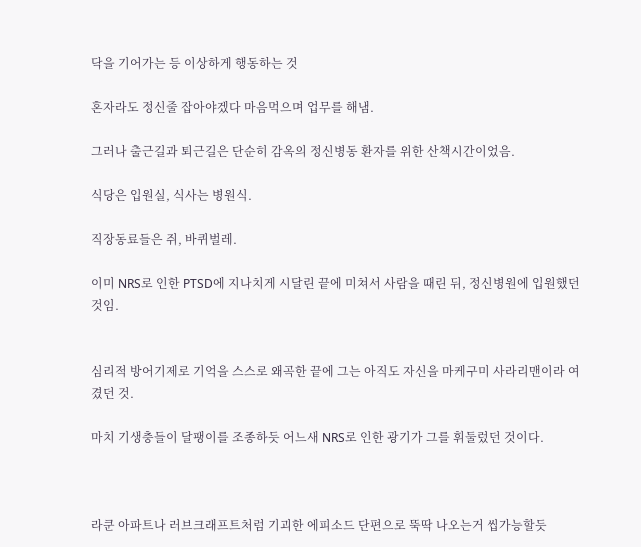닥을 기어가는 등 이상하게 행동하는 것

혼자라도 정신줄 잡아야겠다 마음먹으며 업무를 해냄.

그러나 출근길과 퇴근길은 단순히 감옥의 정신병동 환자를 위한 산책시간이었음.

식당은 입원실, 식사는 병원식.

직장동료들은 쥐, 바퀴벌레.

이미 NRS로 인한 PTSD에 지나치게 시달린 끝에 미쳐서 사람을 때린 뒤, 정신병원에 입원했던 것임.


심리적 방어기제로 기억을 스스로 왜곡한 끝에 그는 아직도 자신을 마케구미 사라리맨이라 여겼던 것.

마치 기생충들이 달팽이를 조종하듯 어느새 NRS로 인한 광기가 그를 휘둘렀던 것이다.



라쿤 아파트나 러브크래프트처럼 기괴한 에피소드 단편으로 뚝딱 나오는거 씹가능할듯